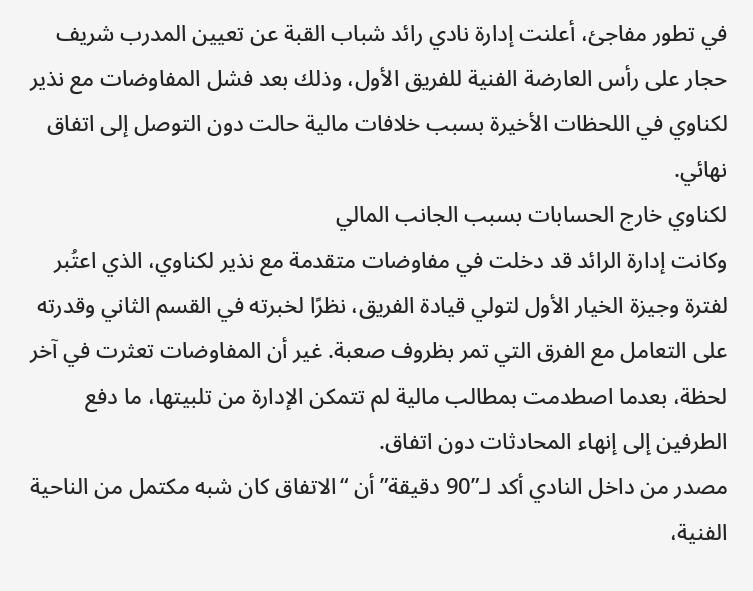في تطور مفاجئ، أعلنت إدارة نادي رائد شباب القبة عن تعيين المدرب شريف حجار على رأس العارضة الفنية للفريق الأول، وذلك بعد فشل المفاوضات مع نذير لكناوي في اللحظات الأخيرة بسبب خلافات مالية حالت دون التوصل إلى اتفاق نهائي.
لكناوي خارج الحسابات بسبب الجانب المالي
وكانت إدارة الرائد قد دخلت في مفاوضات متقدمة مع نذير لكناوي، الذي اعتُبر لفترة وجيزة الخيار الأول لتولي قيادة الفريق، نظرًا لخبرته في القسم الثاني وقدرته على التعامل مع الفرق التي تمر بظروف صعبة. غير أن المفاوضات تعثرت في آخر لحظة، بعدما اصطدمت بمطالب مالية لم تتمكن الإدارة من تلبيتها، ما دفع الطرفين إلى إنهاء المحادثات دون اتفاق.
مصدر من داخل النادي أكد لـ”90 دقيقة” أن “الاتفاق كان شبه مكتمل من الناحية الفنية،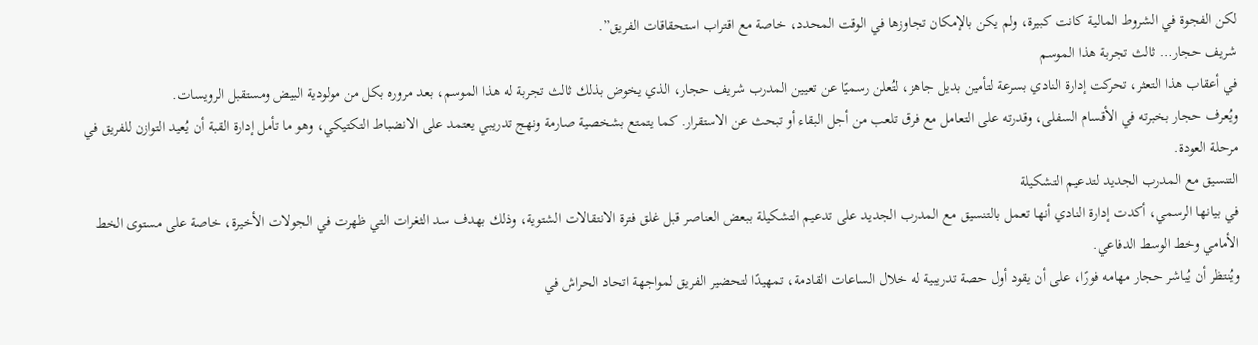لكن الفجوة في الشروط المالية كانت كبيرة، ولم يكن بالإمكان تجاوزها في الوقت المحدد، خاصة مع اقتراب استحقاقات الفريق”.
شريف حجار… ثالث تجربة هذا الموسم
في أعقاب هذا التعثر، تحركت إدارة النادي بسرعة لتأمين بديل جاهز، لتُعلن رسميًا عن تعيين المدرب شريف حجار، الذي يخوض بذلك ثالث تجربة له هذا الموسم، بعد مروره بكل من مولودية البيض ومستقبل الرويسات.
ويُعرف حجار بخبرته في الأقسام السفلى، وقدرته على التعامل مع فرق تلعب من أجل البقاء أو تبحث عن الاستقرار. كما يتمتع بشخصية صارمة ونهج تدريبي يعتمد على الانضباط التكتيكي، وهو ما تأمل إدارة القبة أن يُعيد التوازن للفريق في مرحلة العودة.
التنسيق مع المدرب الجديد لتدعيم التشكيلة
في بيانها الرسمي، أكدت إدارة النادي أنها تعمل بالتنسيق مع المدرب الجديد على تدعيم التشكيلة ببعض العناصر قبل غلق فترة الانتقالات الشتوية، وذلك بهدف سد الثغرات التي ظهرت في الجولات الأخيرة، خاصة على مستوى الخط الأمامي وخط الوسط الدفاعي.
ويُنتظر أن يُباشر حجار مهامه فورًا، على أن يقود أول حصة تدريبية له خلال الساعات القادمة، تمهيدًا لتحضير الفريق لمواجهة اتحاد الحراش في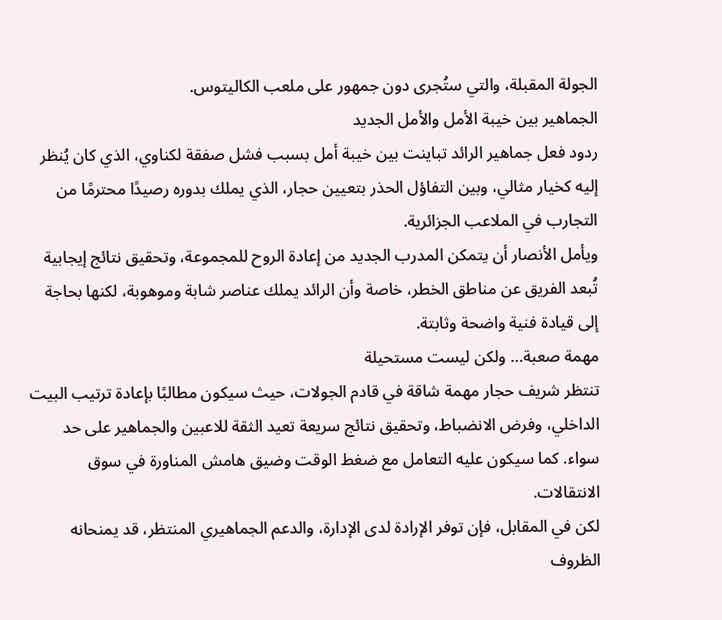الجولة المقبلة، والتي ستُجرى دون جمهور على ملعب الكاليتوس.
الجماهير بين خيبة الأمل والأمل الجديد
ردود فعل جماهير الرائد تباينت بين خيبة أمل بسبب فشل صفقة لكناوي، الذي كان يُنظر إليه كخيار مثالي، وبين التفاؤل الحذر بتعيين حجار، الذي يملك بدوره رصيدًا محترمًا من التجارب في الملاعب الجزائرية.
ويأمل الأنصار أن يتمكن المدرب الجديد من إعادة الروح للمجموعة، وتحقيق نتائج إيجابية تُبعد الفريق عن مناطق الخطر، خاصة وأن الرائد يملك عناصر شابة وموهوبة، لكنها بحاجة إلى قيادة فنية واضحة وثابتة.
مهمة صعبة… ولكن ليست مستحيلة
تنتظر شريف حجار مهمة شاقة في قادم الجولات، حيث سيكون مطالبًا بإعادة ترتيب البيت الداخلي، وفرض الانضباط، وتحقيق نتائج سريعة تعيد الثقة للاعبين والجماهير على حد سواء. كما سيكون عليه التعامل مع ضغط الوقت وضيق هامش المناورة في سوق الانتقالات.
لكن في المقابل، فإن توفر الإرادة لدى الإدارة، والدعم الجماهيري المنتظر، قد يمنحانه الظروف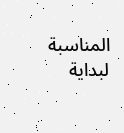المناسبة لبداية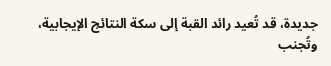جديدة، قد تُعيد رائد القبة إلى سكة النتائج الإيجابية، وتُجنب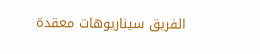الفريق سيناريوهات معقدة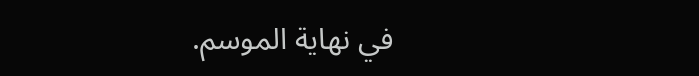في نهاية الموسم.